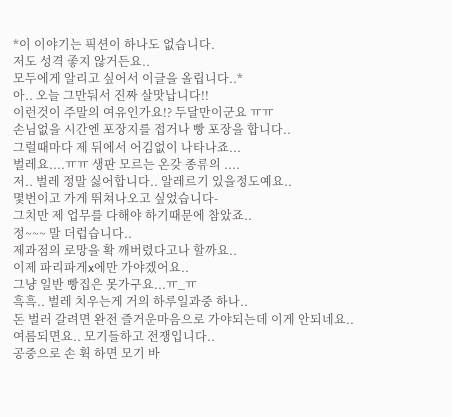*이 이야기는 픽션이 하나도 없습니다.
저도 성격 좋지 않거든요..
모두에게 알리고 싶어서 이글을 올립니다..*
아.. 오늘 그만둬서 진짜 살맛납니다!!
이런것이 주말의 여유인가요!? 두달만이군요 ㅠㅠ
손님없을 시간엔 포장지를 접거나 빵 포장을 합니다..
그럴때마다 제 뒤에서 어김없이 나타나죠...
벌레요....ㅠㅠ 생판 모르는 온갖 종류의 ....
저.. 벌레 정말 싫어합니다.. 알레르기 있을정도예요..
몇번이고 가게 뛰쳐나오고 싶었습니다-
그치만 제 업무를 다해야 하기때문에 참았죠..
정~~~ 말 더럽습니다..
제과점의 로망을 확 깨버렸다고나 할까요..
이제 파리파게x에만 가야겠어요..
그냥 일반 빵집은 못가구요...ㅠ_ㅠ
흑흑.. 벌레 치우는게 거의 하루일과중 하나..
돈 벌러 갈려면 완전 즐거운마음으로 가야되는데 이게 안되네요..
여름되면요.. 모기들하고 전쟁입니다..
공중으로 손 휙 하면 모기 바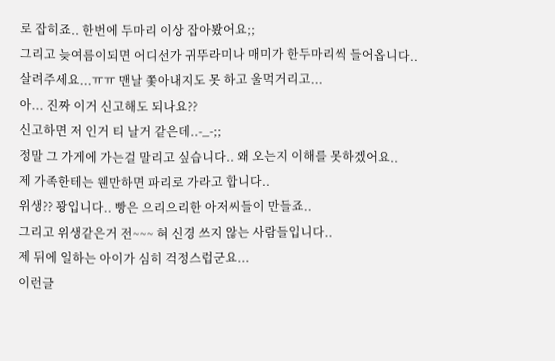로 잡히죠.. 한번에 두마리 이상 잡아봤어요;;
그리고 늦여름이되면 어디선가 귀뚜라미나 매미가 한두마리씩 들어옵니다..
살려주세요...ㅠㅠ 맨날 쫓아내지도 못 하고 울먹거리고...
아... 진짜 이거 신고해도 되나요??
신고하면 저 인거 티 날거 같은데..-_-;;
정말 그 가게에 가는걸 말리고 싶습니다.. 왜 오는지 이해를 못하겠어요..
제 가족한테는 웬만하면 파리로 가라고 합니다..
위생?? 꽝입니다.. 빵은 으리으리한 아저씨들이 만들죠..
그리고 위생같은거 전~~~ 혀 신경 쓰지 않는 사람들입니다..
제 뒤에 일하는 아이가 심히 걱정스럽군요...
이런글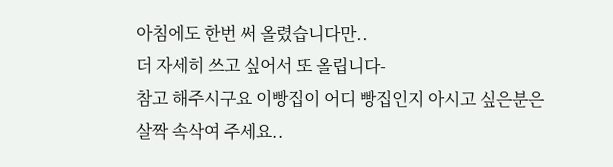아침에도 한번 써 올렸습니다만..
더 자세히 쓰고 싶어서 또 올립니다-
참고 해주시구요 이빵집이 어디 빵집인지 아시고 싶은분은
살짝 속삭여 주세요..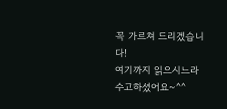꼭 가르쳐 드리겠습니다!
여기까지 읽으시느라 수고하셨어요~^^